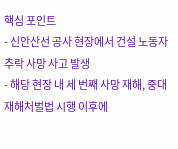핵심 포인트
- 신안산선 공사 현장에서 건설 노동자 추락 사망 사고 발생
- 해당 현장 내 세 번째 사망 재해, 중대재해처벌법 시행 이후에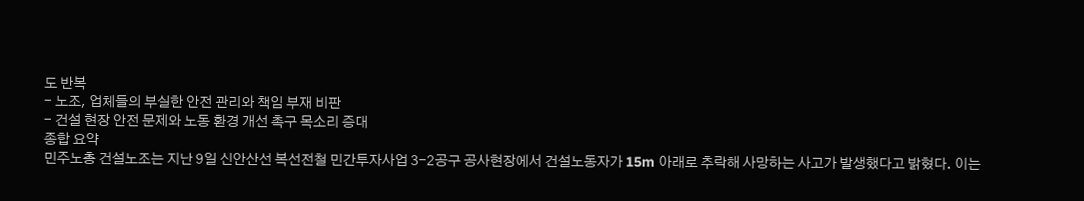도 반복
- 노조, 업체들의 부실한 안전 관리와 책임 부재 비판
- 건설 현장 안전 문제와 노동 환경 개선 촉구 목소리 증대
종합 요약
민주노총 건설노조는 지난 9일 신안산선 복선전철 민간투자사업 3-2공구 공사현장에서 건설노동자가 15m 아래로 추락해 사망하는 사고가 발생했다고 밝혔다. 이는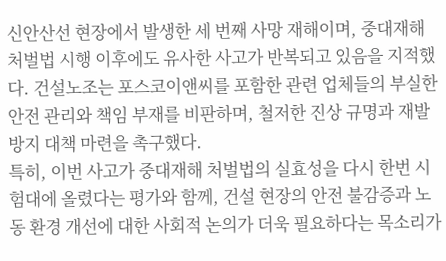신안산선 현장에서 발생한 세 번째 사망 재해이며, 중대재해 처벌법 시행 이후에도 유사한 사고가 반복되고 있음을 지적했다. 건설노조는 포스코이앤씨를 포함한 관련 업체들의 부실한 안전 관리와 책임 부재를 비판하며, 철저한 진상 규명과 재발 방지 대책 마련을 촉구했다.
특히, 이번 사고가 중대재해 처벌법의 실효성을 다시 한번 시험대에 올렸다는 평가와 함께, 건설 현장의 안전 불감증과 노동 환경 개선에 대한 사회적 논의가 더욱 필요하다는 목소리가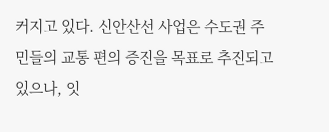커지고 있다. 신안산선 사업은 수도권 주민들의 교통 편의 증진을 목표로 추진되고 있으나, 잇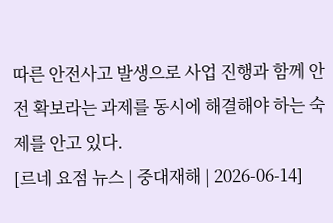따른 안전사고 발생으로 사업 진행과 함께 안전 확보라는 과제를 동시에 해결해야 하는 숙제를 안고 있다.
[르네 요점 뉴스 | 중대재해 | 2026-06-14]